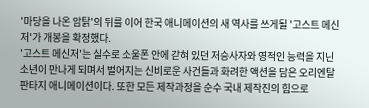'마당을 나온 암탉'의 뒤를 이어 한국 애니메이션의 새 역사를 쓰게될 '고스트 메신저'가 개봉을 확정했다.
'고스트 메신저'는 실수로 소울폰 안에 갇혀 있던 저승사자와 영적인 능력을 지닌 소년이 만나게 되며서 벌어지는 신비로운 사건들과 화려한 액션을 담은 오리엔탈 판타지 애니메이션이다. 또한 모든 제작과정을 순수 국내 제작진의 힘으로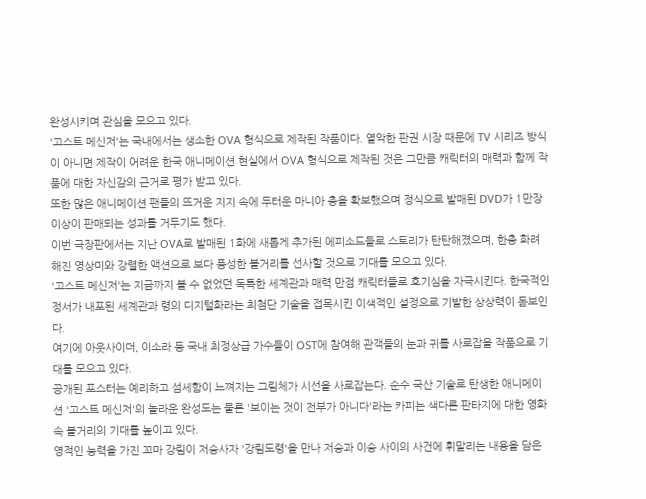완성시키며 관심을 모으고 있다.
'고스트 메신저'는 국내에서는 생소한 OVA 형식으로 제작된 작품이다. 열악한 판권 시장 때문에 TV 시리즈 방식이 아니면 제작이 어려운 한국 애니메이션 현실에서 OVA 형식으로 제작된 것은 그만큼 캐릭터의 매력과 함께 작품에 대한 자신감의 근거로 평가 받고 있다.
또한 많은 애니메이션 팬들의 뜨거운 지지 속에 두터운 마니아 층을 확보했으며 정식으로 발매된 DVD가 1만장 이상이 판매되는 성과를 거두기도 했다.
이번 극장판에서는 지난 OVA로 발매된 1화에 새롭게 추가된 에피소드들로 스토리가 탄탄해졌으며, 한층 화려해진 영상미와 강렬한 액션으로 보다 풍성한 볼거리를 선사할 것으로 기대를 모으고 있다.
'고스트 메신저'는 지금까지 볼 수 없었던 독특한 세계관과 매력 만점 캐릭터들로 호기심을 자극시킨다. 한국적인 정서가 내포된 세계관과 령의 디지털화라는 최첨단 기술을 접목시킨 이색적인 설정으로 기발한 상상력이 돋보인다.
여기에 아웃사이더, 이소라 등 국내 최정상급 가수들이 OST에 참여해 관객들의 눈과 귀를 사로잡을 작품으로 기대를 모으고 있다.
공개된 포스터는 예리하고 섬세함이 느껴지는 그림체가 시선을 사로잡는다. 순수 국산 기술로 탄생한 애니메이션 '고스트 메신저'의 놀라운 완성도는 물론 '보이는 것이 전부가 아니다'라는 카피는 색다른 판타지에 대한 영화 속 볼거리의 기대를 높이고 있다.
영적인 능력을 가진 꼬마 강림이 저승사자 '강림도령'을 만나 저승과 이승 사이의 사건에 휘말리는 내용을 담은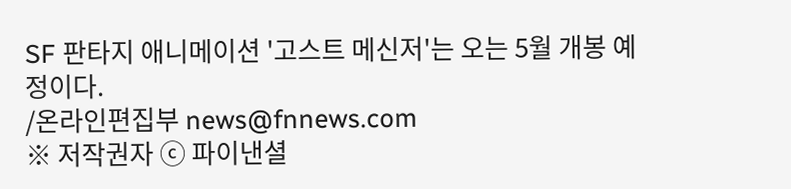SF 판타지 애니메이션 '고스트 메신저'는 오는 5월 개봉 예정이다.
/온라인편집부 news@fnnews.com
※ 저작권자 ⓒ 파이낸셜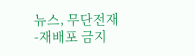뉴스, 무단전재-재배포 금지